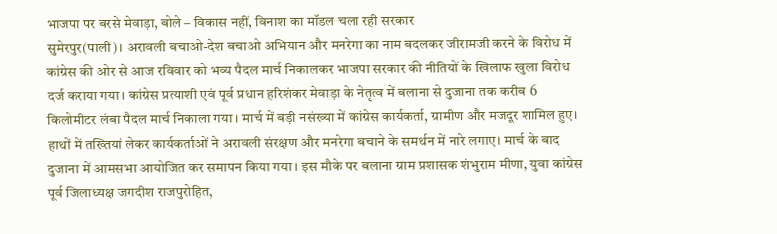भाजपा पर बरसे मेवाड़ा, बोले – विकास नहीं, विनाश का मॉडल चला रही सरकार
सुमेरपुर(पाली)। अरावली बचाओ-देश बचाओ अभियान और मनरेगा का नाम बदलकर जीरामजी करने के विरोध में कांग्रेस की ओर से आज रविवार को भव्य पैदल मार्च निकालकर भाजपा सरकार की नीतियों के खिलाफ खुला विरोध दर्ज कराया गया। कांग्रेस प्रत्याशी एवं पूर्व प्रधान हरिशंकर मेवाड़ा के नेतृत्व में बलाना से दुजाना तक करीब 6 किलोमीटर लंबा पैदल मार्च निकाला गया। मार्च में बड़ी नसंख्या में कांग्रेस कार्यकर्ता, ग्रामीण और मजदूर शामिल हुए। हाथों में तख्तियां लेकर कार्यकर्ताओं ने अरावली संरक्षण और मनरेगा बचाने के समर्थन में नारे लगाए। मार्च के बाद दुजाना में आमसभा आयोजित कर समापन किया गया। इस मौके पर बलाना ग्राम प्रशासक शंभुराम मीणा, युवा कांग्रेस पूर्व जिलाध्यक्ष जगदीश राजपुरोहित,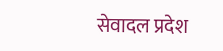सेवादल प्रदेश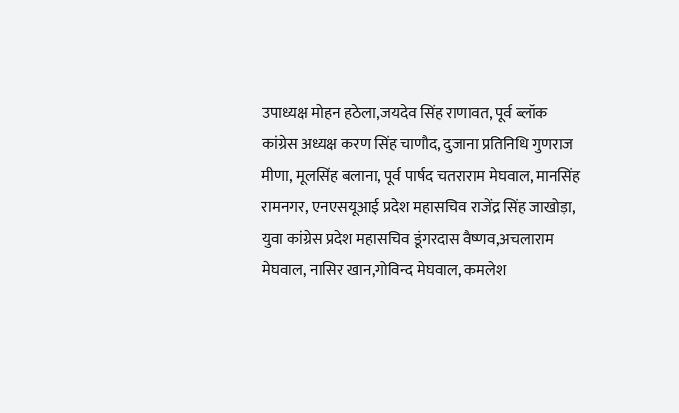उपाध्यक्ष मोहन हठेला,जयदेव सिंह राणावत, पूर्व ब्लॉक कांग्रेस अध्यक्ष करण सिंह चाणौद, दुजाना प्रतिनिधि गुणराज मीणा, मूलसिंह बलाना, पूर्व पार्षद चतराराम मेघवाल, मानसिंह रामनगर, एनएसयूआई प्रदेश महासचिव राजेंद्र सिंह जाखोड़ा, युवा कांग्रेस प्रदेश महासचिव डूंगरदास वैष्णव,अचलाराम मेघवाल, नासिर खान,गोविन्द मेघवाल, कमलेश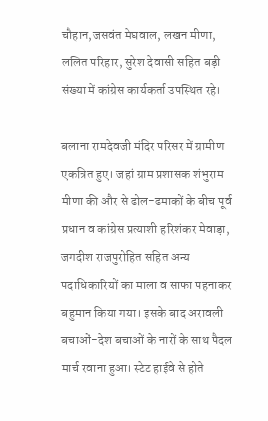चौहान,जसवंत मेघवाल, लखन मीणा, ललित परिहार, सुरेश देवासी सहित बड़ी संख्या में कांग्रेस कार्यकर्ता उपस्थित रहे।

बलाना रामदेवजी मंदिर परिसर में ग्रामीण एकत्रित हुए। जहां ग्राम प्रशासक शंभुराम मीणा की और से ढोल-ढमाकों के बीच पूर्व प्रधान व कांग्रेस प्रत्याशी हरिशंकर मेवाड़ा, जगदीश राजपुरोहित सहित अन्य पदाधिकारियों का माला व साफा पहनाकर बहुमान किया गया। इसके बाद अरावली बचाओं-देश बचाओं के नारों के साथ पैदल मार्च रवाना हुआ। स्टेट हाईवे से होते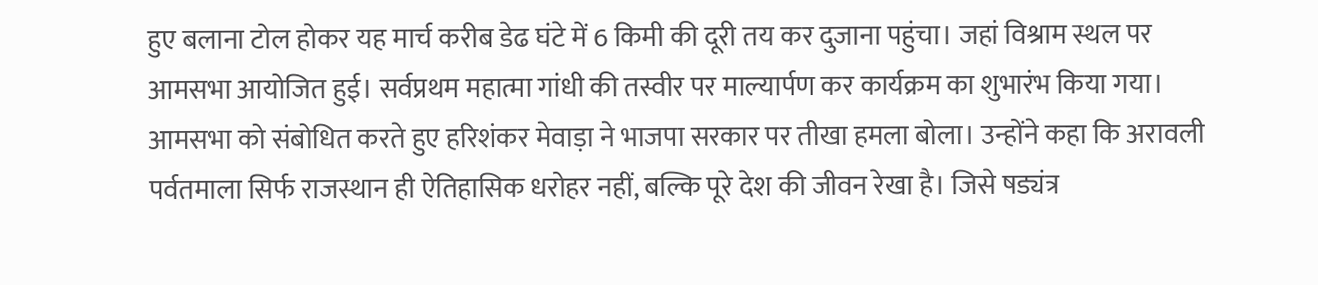हुए बलाना टोल होकर यह मार्च करीब डेढ घंटे में 6 किमी की दूरी तय कर दुजाना पहुंचा। जहां विश्राम स्थल पर आमसभा आयोजित हुई। सर्वप्रथम महात्मा गांधी की तस्वीर पर माल्यार्पण कर कार्यक्रम का शुभारंभ किया गया। आमसभा को संबोधित करते हुए हरिशंकर मेवाड़ा ने भाजपा सरकार पर तीखा हमला बोला। उन्होंने कहा कि अरावली पर्वतमाला सिर्फ राजस्थान ही ऐतिहासिक धरोहर नहीं, बल्कि पूरे देश की जीवन रेखा है। जिसे षड्यंत्र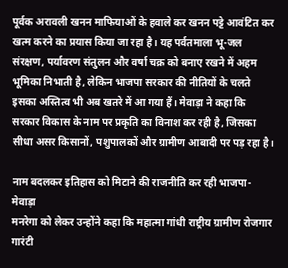पूर्वक अरावली खनन माफियाओं के हवाले कर खनन पट्टे आवंटित कर खत्म करने का प्रयास किया जा रहा है। यह पर्वतमाला भू-जल संरक्षण, पर्यावरण संतुलन और वर्षा चक्र को बनाए रखने में अहम भूमिका निभाती है, लेकिन भाजपा सरकार की नीतियों के चलते इसका अस्तित्व भी अब खतरे में आ गया हैं। मेवाड़ा ने कहा कि सरकार विकास के नाम पर प्रकृति का विनाश कर रही है, जिसका सीधा असर किसानों, पशुपालकों और ग्रामीण आबादी पर पड़ रहा है।

नाम बदलकर इतिहास को मिटाने की राजनीति कर रही भाजपा- मेवाड़ा
मनरेगा को लेकर उन्होंने कहा कि महात्मा गांधी राष्ट्रीय ग्रामीण रोजगार गारंटी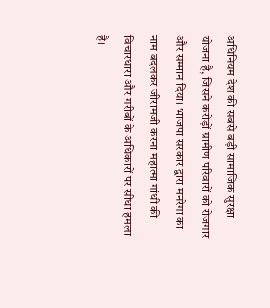अधिनियम देश की सबसे बड़ी सामाजिक सुरक्षा योजना है, जिसने करोड़ों ग्रामीण परिवारों को रोजगार और सम्मान दिया। भाजपा सरकार द्वारा मनरेगा का नाम बदलकर जीरामजी करना महात्मा गांधी की विचारधारा और गरीबों के अधिकारों पर सीधा हमला है।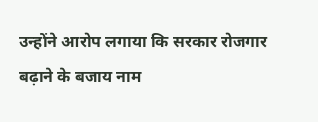उन्होंने आरोप लगाया कि सरकार रोजगार बढ़ाने के बजाय नाम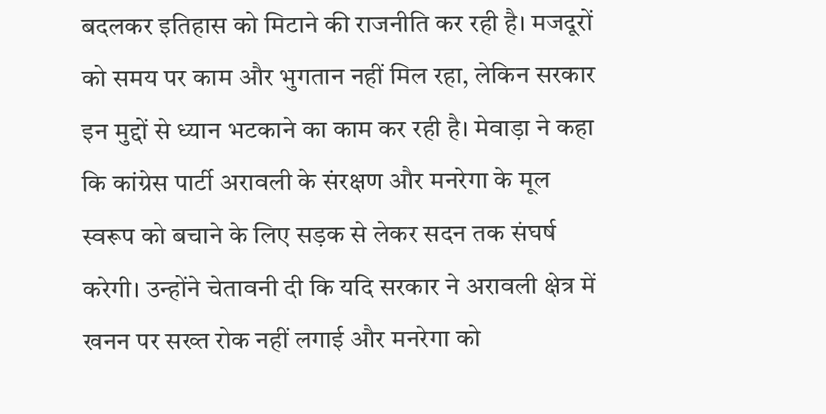बदलकर इतिहास को मिटाने की राजनीति कर रही है। मजदूरों को समय पर काम और भुगतान नहीं मिल रहा, लेकिन सरकार इन मुद्दों से ध्यान भटकाने का काम कर रही है। मेवाड़ा ने कहा कि कांग्रेस पार्टी अरावली के संरक्षण और मनरेगा के मूल स्वरूप को बचाने के लिए सड़क से लेकर सदन तक संघर्ष करेगी। उन्होंने चेतावनी दी कि यदि सरकार ने अरावली क्षेत्र में खनन पर सख्त रोक नहीं लगाई और मनरेगा को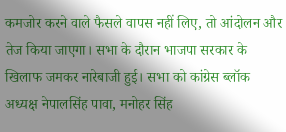कमजोर करने वाले फैसले वापस नहीं लिए, तो आंदोलन और तेज किया जाएगा। सभा के दौरान भाजपा सरकार के खिलाफ जमकर नारेबाजी हुई। सभा को कांग्रेस ब्लॉक अध्यक्ष नेपालसिंह पावा, मनोहर सिंह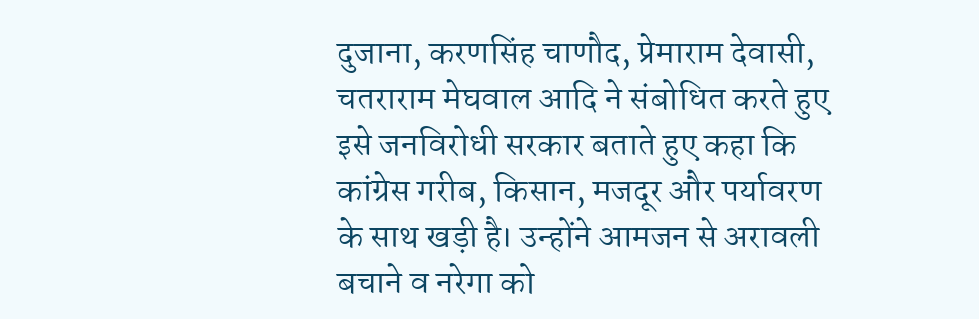दुजाना, करणसिंह चाणौद, प्रेमाराम देवासी, चतराराम मेघवाल आदि ने संबोधित करते हुए इसे जनविरोधी सरकार बताते हुए कहा कि कांग्रेस गरीब, किसान, मजदूर और पर्यावरण के साथ खड़ी है। उन्होंने आमजन से अरावली बचाने व नरेगा को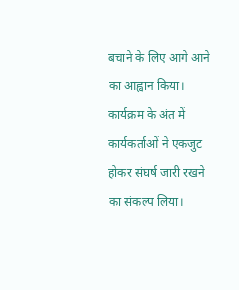बचाने के लिए आगे आने का आह्वान किया। कार्यक्रम के अंत में कार्यकर्ताओं ने एकजुट होकर संघर्ष जारी रखने का संकल्प लिया।